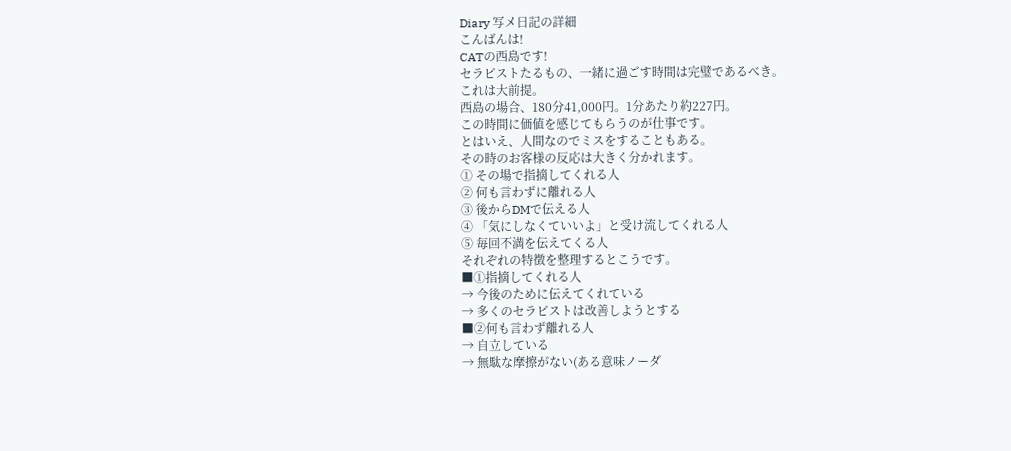Diary 写メ日記の詳細
こんばんは!
CATの西島です!
セラピストたるもの、一緒に過ごす時間は完璧であるべき。
これは大前提。
西島の場合、180分41,000円。1分あたり約227円。
この時間に価値を感じてもらうのが仕事です。
とはいえ、人間なのでミスをすることもある。
その時のお客様の反応は大きく分かれます。
① その場で指摘してくれる人
② 何も言わずに離れる人
③ 後からDMで伝える人
④ 「気にしなくていいよ」と受け流してくれる人
⑤ 毎回不満を伝えてくる人
それぞれの特徴を整理するとこうです。
■①指摘してくれる人
→ 今後のために伝えてくれている
→ 多くのセラピストは改善しようとする
■②何も言わず離れる人
→ 自立している
→ 無駄な摩擦がない(ある意味ノーダ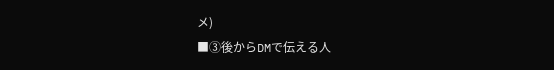メ)
■③後からDMで伝える人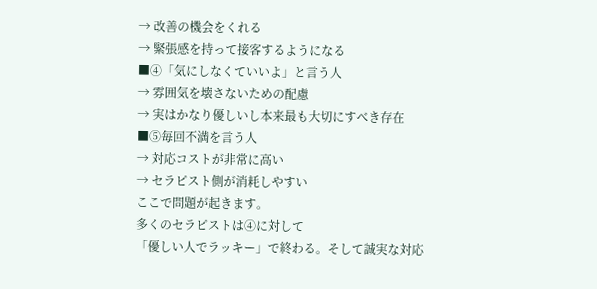→ 改善の機会をくれる
→ 緊張感を持って接客するようになる
■④「気にしなくていいよ」と言う人
→ 雰囲気を壊さないための配慮
→ 実はかなり優しいし本来最も大切にすべき存在
■⑤毎回不満を言う人
→ 対応コストが非常に高い
→ セラピスト側が消耗しやすい
ここで問題が起きます。
多くのセラピストは④に対して
「優しい人でラッキー」で終わる。そして誠実な対応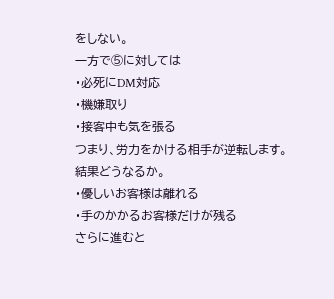をしない。
一方で⑤に対しては
・必死にDM対応
・機嫌取り
・接客中も気を張る
つまり、労力をかける相手が逆転します。
結果どうなるか。
・優しいお客様は離れる
・手のかかるお客様だけが残る
さらに進むと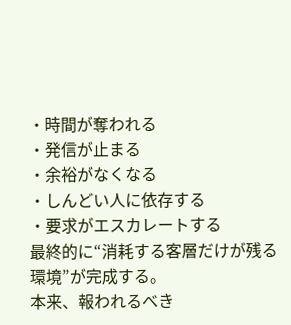・時間が奪われる
・発信が止まる
・余裕がなくなる
・しんどい人に依存する
・要求がエスカレートする
最終的に“消耗する客層だけが残る環境”が完成する。
本来、報われるべき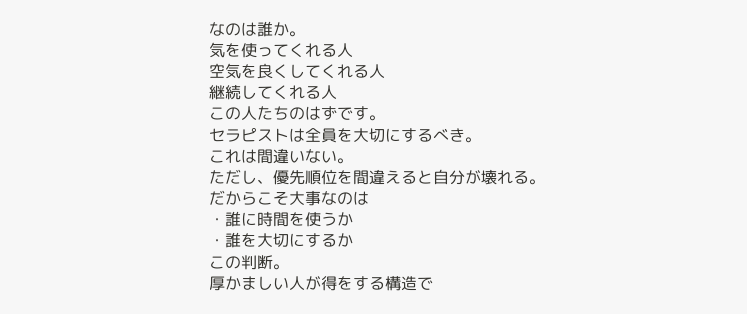なのは誰か。
気を使ってくれる人
空気を良くしてくれる人
継続してくれる人
この人たちのはずです。
セラピストは全員を大切にするべき。
これは間違いない。
ただし、優先順位を間違えると自分が壊れる。
だからこそ大事なのは
・誰に時間を使うか
・誰を大切にするか
この判断。
厚かましい人が得をする構造で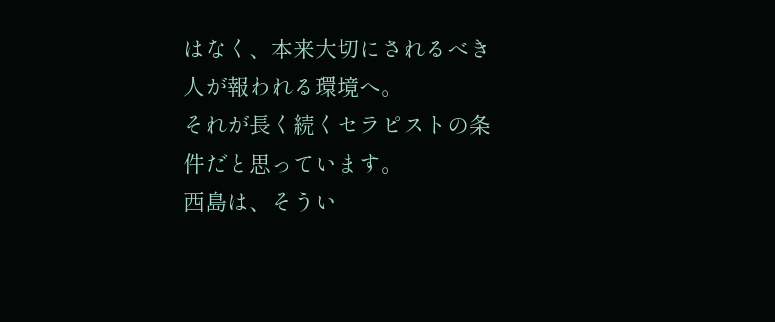はなく、本来大切にされるべき人が報われる環境へ。
それが長く続くセラピストの条件だと思っています。
西島は、そうい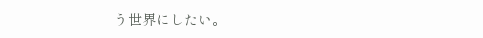う世界にしたい。